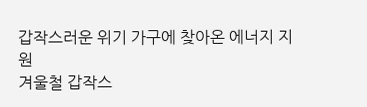갑작스러운 위기 가구에 찾아온 에너지 지원
겨울철 갑작스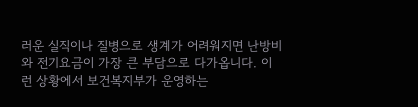러운 실직이나 질병으로 생계가 어려워지면 난방비와 전기요금이 가장 큰 부담으로 다가옵니다. 이런 상황에서 보건복지부가 운영하는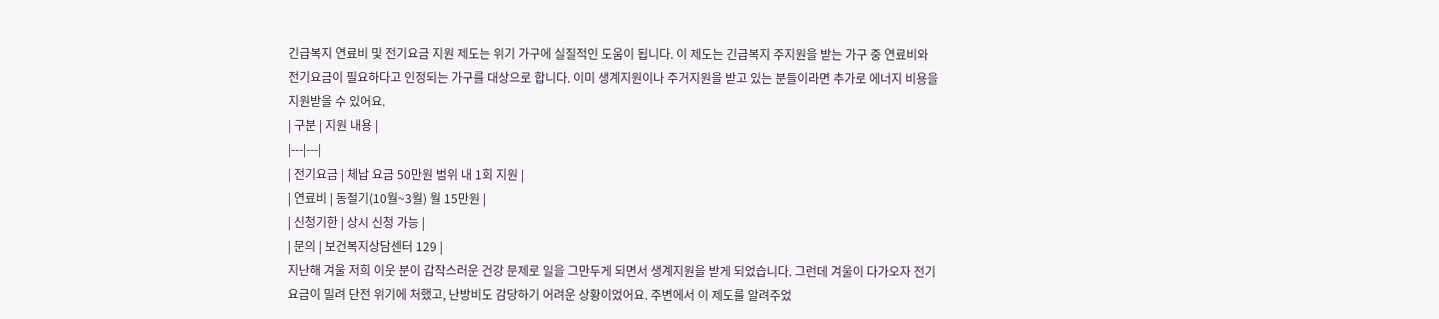긴급복지 연료비 및 전기요금 지원 제도는 위기 가구에 실질적인 도움이 됩니다. 이 제도는 긴급복지 주지원을 받는 가구 중 연료비와 전기요금이 필요하다고 인정되는 가구를 대상으로 합니다. 이미 생계지원이나 주거지원을 받고 있는 분들이라면 추가로 에너지 비용을 지원받을 수 있어요.
| 구분 | 지원 내용 |
|---|---|
| 전기요금 | 체납 요금 50만원 범위 내 1회 지원 |
| 연료비 | 동절기(10월~3월) 월 15만원 |
| 신청기한 | 상시 신청 가능 |
| 문의 | 보건복지상담센터 129 |
지난해 겨울 저희 이웃 분이 갑작스러운 건강 문제로 일을 그만두게 되면서 생계지원을 받게 되었습니다. 그런데 겨울이 다가오자 전기요금이 밀려 단전 위기에 처했고, 난방비도 감당하기 어려운 상황이었어요. 주변에서 이 제도를 알려주었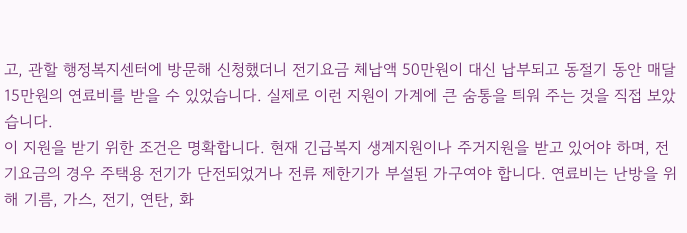고, 관할 행정복지센터에 방문해 신청했더니 전기요금 체납액 50만원이 대신 납부되고 동절기 동안 매달 15만원의 연료비를 받을 수 있었습니다. 실제로 이런 지원이 가계에 큰 숨통을 틔워 주는 것을 직접 보았습니다.
이 지원을 받기 위한 조건은 명확합니다. 현재 긴급복지 생계지원이나 주거지원을 받고 있어야 하며, 전기요금의 경우 주택용 전기가 단전되었거나 전류 제한기가 부설된 가구여야 합니다. 연료비는 난방을 위해 기름, 가스, 전기, 연탄, 화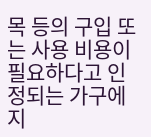목 등의 구입 또는 사용 비용이 필요하다고 인정되는 가구에 지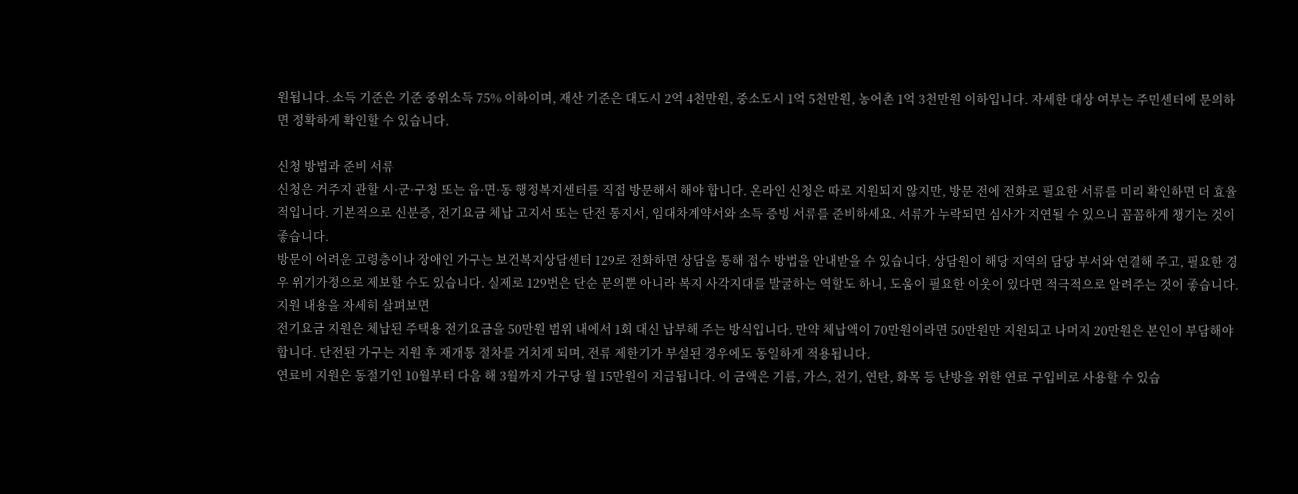원됩니다. 소득 기준은 기준 중위소득 75% 이하이며, 재산 기준은 대도시 2억 4천만원, 중소도시 1억 5천만원, 농어촌 1억 3천만원 이하입니다. 자세한 대상 여부는 주민센터에 문의하면 정확하게 확인할 수 있습니다.

신청 방법과 준비 서류
신청은 거주지 관할 시·군·구청 또는 읍·면·동 행정복지센터를 직접 방문해서 해야 합니다. 온라인 신청은 따로 지원되지 않지만, 방문 전에 전화로 필요한 서류를 미리 확인하면 더 효율적입니다. 기본적으로 신분증, 전기요금 체납 고지서 또는 단전 통지서, 임대차계약서와 소득 증빙 서류를 준비하세요. 서류가 누락되면 심사가 지연될 수 있으니 꼼꼼하게 챙기는 것이 좋습니다.
방문이 어려운 고령층이나 장애인 가구는 보건복지상담센터 129로 전화하면 상담을 통해 접수 방법을 안내받을 수 있습니다. 상담원이 해당 지역의 담당 부서와 연결해 주고, 필요한 경우 위기가정으로 제보할 수도 있습니다. 실제로 129번은 단순 문의뿐 아니라 복지 사각지대를 발굴하는 역할도 하니, 도움이 필요한 이웃이 있다면 적극적으로 알려주는 것이 좋습니다.
지원 내용을 자세히 살펴보면
전기요금 지원은 체납된 주택용 전기요금을 50만원 범위 내에서 1회 대신 납부해 주는 방식입니다. 만약 체납액이 70만원이라면 50만원만 지원되고 나머지 20만원은 본인이 부담해야 합니다. 단전된 가구는 지원 후 재개통 절차를 거치게 되며, 전류 제한기가 부설된 경우에도 동일하게 적용됩니다.
연료비 지원은 동절기인 10월부터 다음 해 3월까지 가구당 월 15만원이 지급됩니다. 이 금액은 기름, 가스, 전기, 연탄, 화목 등 난방을 위한 연료 구입비로 사용할 수 있습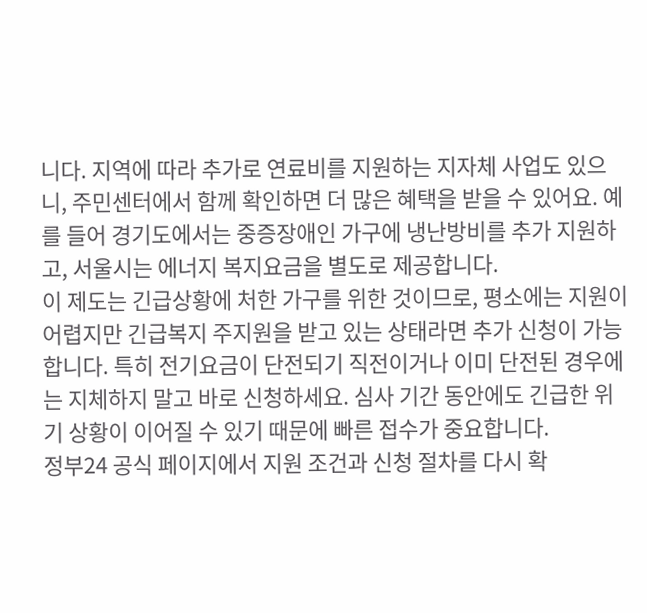니다. 지역에 따라 추가로 연료비를 지원하는 지자체 사업도 있으니, 주민센터에서 함께 확인하면 더 많은 혜택을 받을 수 있어요. 예를 들어 경기도에서는 중증장애인 가구에 냉난방비를 추가 지원하고, 서울시는 에너지 복지요금을 별도로 제공합니다.
이 제도는 긴급상황에 처한 가구를 위한 것이므로, 평소에는 지원이 어렵지만 긴급복지 주지원을 받고 있는 상태라면 추가 신청이 가능합니다. 특히 전기요금이 단전되기 직전이거나 이미 단전된 경우에는 지체하지 말고 바로 신청하세요. 심사 기간 동안에도 긴급한 위기 상황이 이어질 수 있기 때문에 빠른 접수가 중요합니다.
정부24 공식 페이지에서 지원 조건과 신청 절차를 다시 확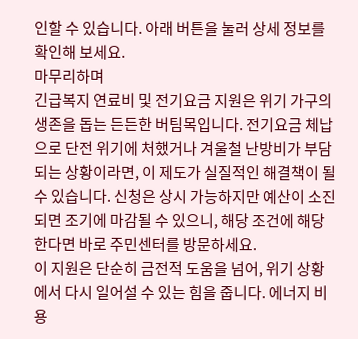인할 수 있습니다. 아래 버튼을 눌러 상세 정보를 확인해 보세요.
마무리하며
긴급복지 연료비 및 전기요금 지원은 위기 가구의 생존을 돕는 든든한 버팀목입니다. 전기요금 체납으로 단전 위기에 처했거나 겨울철 난방비가 부담되는 상황이라면, 이 제도가 실질적인 해결책이 될 수 있습니다. 신청은 상시 가능하지만 예산이 소진되면 조기에 마감될 수 있으니, 해당 조건에 해당한다면 바로 주민센터를 방문하세요.
이 지원은 단순히 금전적 도움을 넘어, 위기 상황에서 다시 일어설 수 있는 힘을 줍니다. 에너지 비용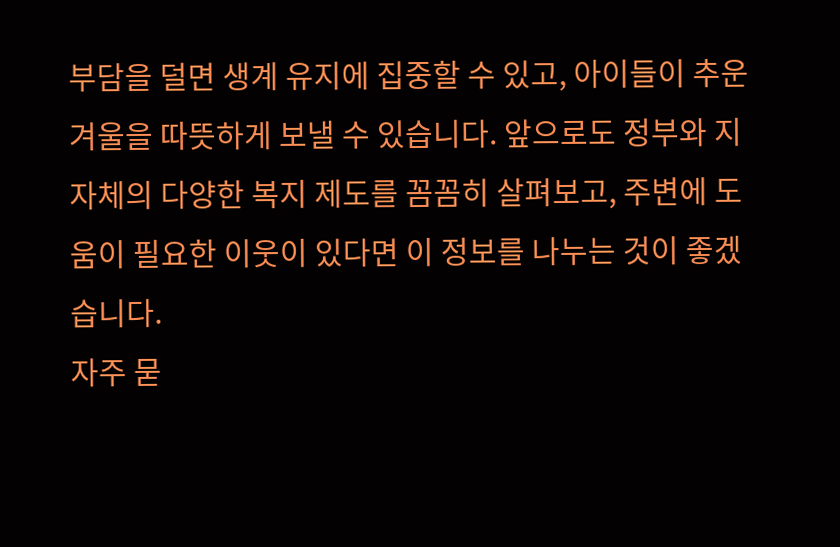부담을 덜면 생계 유지에 집중할 수 있고, 아이들이 추운 겨울을 따뜻하게 보낼 수 있습니다. 앞으로도 정부와 지자체의 다양한 복지 제도를 꼼꼼히 살펴보고, 주변에 도움이 필요한 이웃이 있다면 이 정보를 나누는 것이 좋겠습니다.
자주 묻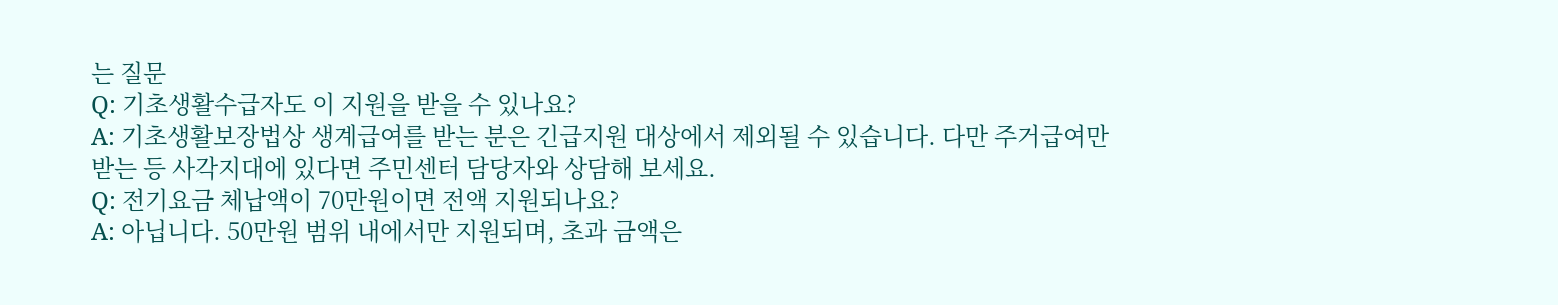는 질문
Q: 기초생활수급자도 이 지원을 받을 수 있나요?
A: 기초생활보장법상 생계급여를 받는 분은 긴급지원 대상에서 제외될 수 있습니다. 다만 주거급여만 받는 등 사각지대에 있다면 주민센터 담당자와 상담해 보세요.
Q: 전기요금 체납액이 70만원이면 전액 지원되나요?
A: 아닙니다. 50만원 범위 내에서만 지원되며, 초과 금액은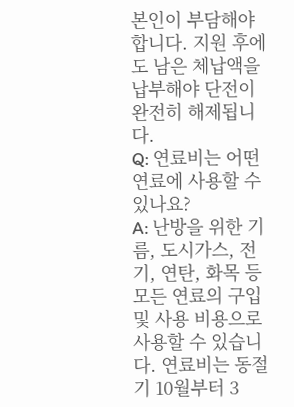본인이 부담해야 합니다. 지원 후에도 남은 체납액을 납부해야 단전이 완전히 해제됩니다.
Q: 연료비는 어떤 연료에 사용할 수 있나요?
A: 난방을 위한 기름, 도시가스, 전기, 연탄, 화목 등 모든 연료의 구입 및 사용 비용으로 사용할 수 있습니다. 연료비는 동절기 10월부터 3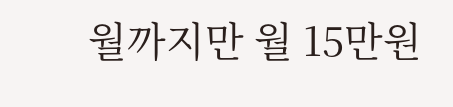월까지만 월 15만원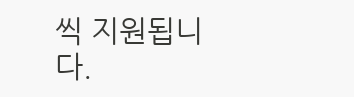씩 지원됩니다.